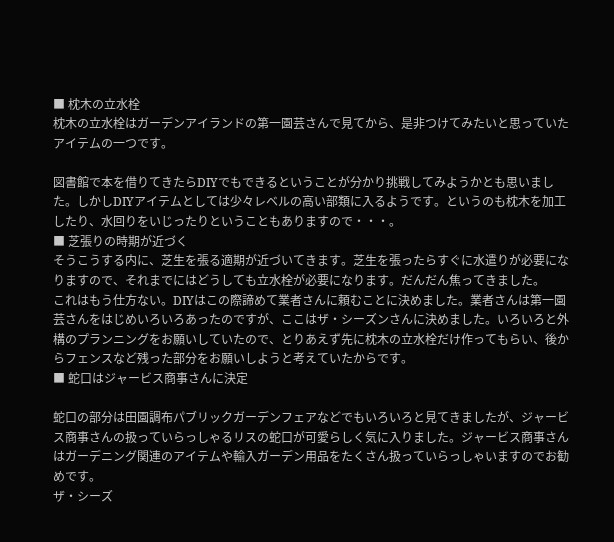■ 枕木の立水栓
枕木の立水栓はガーデンアイランドの第一園芸さんで見てから、是非つけてみたいと思っていたアイテムの一つです。

図書館で本を借りてきたらDIYでもできるということが分かり挑戦してみようかとも思いました。しかしDIYアイテムとしては少々レベルの高い部類に入るようです。というのも枕木を加工したり、水回りをいじったりということもありますので・・・。
■ 芝張りの時期が近づく
そうこうする内に、芝生を張る適期が近づいてきます。芝生を張ったらすぐに水遣りが必要になりますので、それまでにはどうしても立水栓が必要になります。だんだん焦ってきました。
これはもう仕方ない。DIYはこの際諦めて業者さんに頼むことに決めました。業者さんは第一園芸さんをはじめいろいろあったのですが、ここはザ・シーズンさんに決めました。いろいろと外構のプランニングをお願いしていたので、とりあえず先に枕木の立水栓だけ作ってもらい、後からフェンスなど残った部分をお願いしようと考えていたからです。
■ 蛇口はジャービス商事さんに決定

蛇口の部分は田園調布パブリックガーデンフェアなどでもいろいろと見てきましたが、ジャービス商事さんの扱っていらっしゃるリスの蛇口が可愛らしく気に入りました。ジャービス商事さんはガーデニング関連のアイテムや輸入ガーデン用品をたくさん扱っていらっしゃいますのでお勧めです。
ザ・シーズ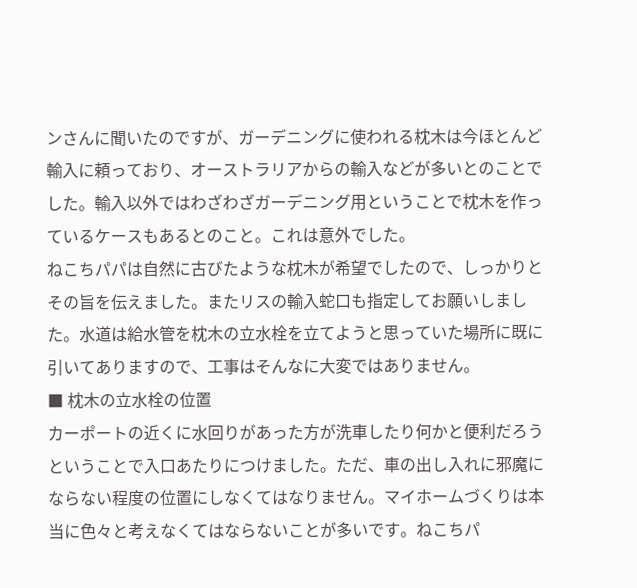ンさんに聞いたのですが、ガーデニングに使われる枕木は今ほとんど輸入に頼っており、オーストラリアからの輸入などが多いとのことでした。輸入以外ではわざわざガーデニング用ということで枕木を作っているケースもあるとのこと。これは意外でした。
ねこちパパは自然に古びたような枕木が希望でしたので、しっかりとその旨を伝えました。またリスの輸入蛇口も指定してお願いしました。水道は給水管を枕木の立水栓を立てようと思っていた場所に既に引いてありますので、工事はそんなに大変ではありません。
■ 枕木の立水栓の位置
カーポートの近くに水回りがあった方が洗車したり何かと便利だろうということで入口あたりにつけました。ただ、車の出し入れに邪魔にならない程度の位置にしなくてはなりません。マイホームづくりは本当に色々と考えなくてはならないことが多いです。ねこちパ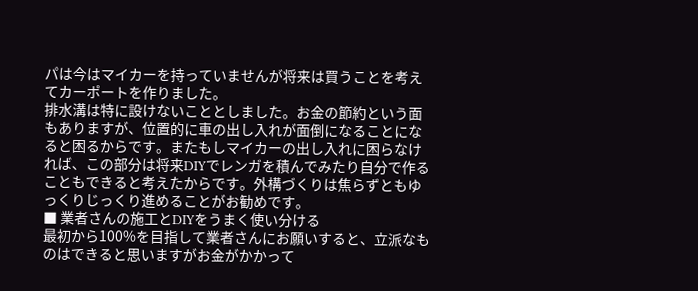パは今はマイカーを持っていませんが将来は買うことを考えてカーポートを作りました。
排水溝は特に設けないこととしました。お金の節約という面もありますが、位置的に車の出し入れが面倒になることになると困るからです。またもしマイカーの出し入れに困らなければ、この部分は将来DIYでレンガを積んでみたり自分で作ることもできると考えたからです。外構づくりは焦らずともゆっくりじっくり進めることがお勧めです。
■ 業者さんの施工とDIYをうまく使い分ける
最初から100%を目指して業者さんにお願いすると、立派なものはできると思いますがお金がかかって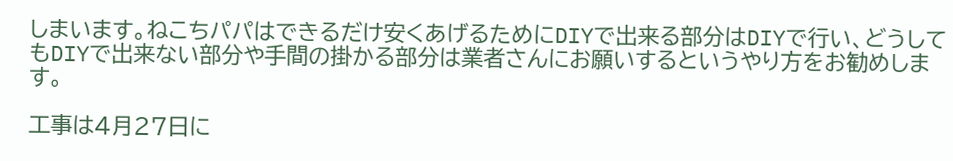しまいます。ねこちパパはできるだけ安くあげるためにDIYで出来る部分はDIYで行い、どうしてもDIYで出来ない部分や手間の掛かる部分は業者さんにお願いするというやり方をお勧めします。

工事は4月27日に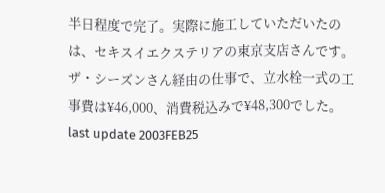半日程度で完了。実際に施工していただいたのは、セキスイエクステリアの東京支店さんです。ザ・シーズンさん経由の仕事で、立水栓一式の工事費は¥46,000、消費税込みで¥48,300でした。
last update 2003FEB25